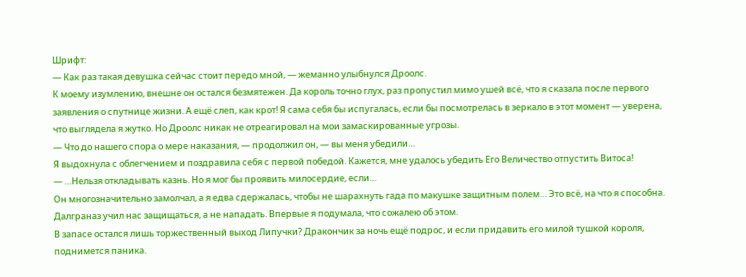Шрифт:
— Как раз такая девушка сейчас стоит передо мной, — жеманно улыбнулся Дроолс.
К моему изумлению, внешне он остался безмятежен. Да король точно глух, раз пропустил мимо ушей всё, что я сказала после первого заявления о спутнице жизни. А ещё слеп, как крот! Я сама себя бы испугалась, если бы посмотрелась в зеркало в этот момент — уверена, что выглядела я жутко. Но Дроолс никак не отреагировал на мои замаскированные угрозы.
— Что до нашего спора о мере наказания, — продолжил он, — вы меня убедили…
Я выдохнула с облегчением и поздравила себя с первой победой. Кажется, мне удалось убедить Его Величество отпустить Витоса!
— …Нельзя откладывать казнь. Но я мог бы проявить милосердие, если…
Он многозначительно замолчал, а я едва сдержалась, чтобы не шарахнуть гада по макушке защитным полем… Это всё, на что я способна. Далграназ учил нас защищаться, а не нападать. Впервые я подумала, что сожалею об этом.
В запасе остался лишь торжественный выход Липучки? Дракончик за ночь ещё подрос, и если придавить его милой тушкой короля, поднимется паника.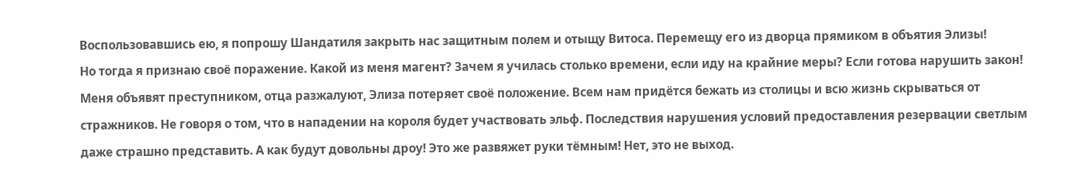Воспользовавшись ею, я попрошу Шандатиля закрыть нас защитным полем и отыщу Витоса. Перемещу его из дворца прямиком в объятия Элизы!
Но тогда я признаю своё поражение. Какой из меня магент? Зачем я училась столько времени, если иду на крайние меры? Если готова нарушить закон! Меня объявят преступником, отца разжалуют, Элиза потеряет своё положение. Всем нам придётся бежать из столицы и всю жизнь скрываться от стражников. Не говоря о том, что в нападении на короля будет участвовать эльф. Последствия нарушения условий предоставления резервации светлым даже страшно представить. А как будут довольны дроу! Это же развяжет руки тёмным! Нет, это не выход.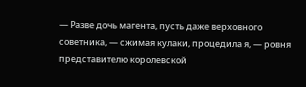— Разве дочь магента, пусть даже верховного советника, — сжимая кулаки, процедила я, — ровня представителю королевской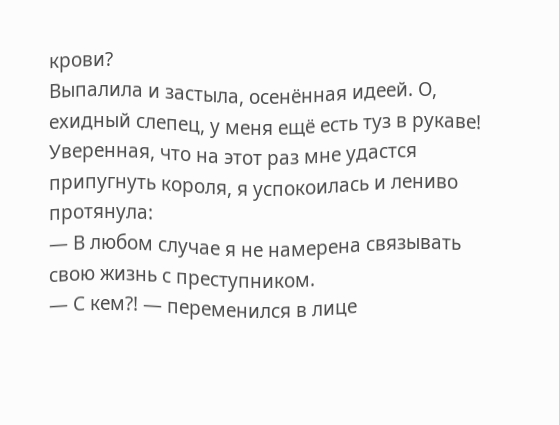крови?
Выпалила и застыла, осенённая идеей. О, ехидный слепец, у меня ещё есть туз в рукаве! Уверенная, что на этот раз мне удастся припугнуть короля, я успокоилась и лениво протянула:
— В любом случае я не намерена связывать свою жизнь с преступником.
— С кем?! — переменился в лице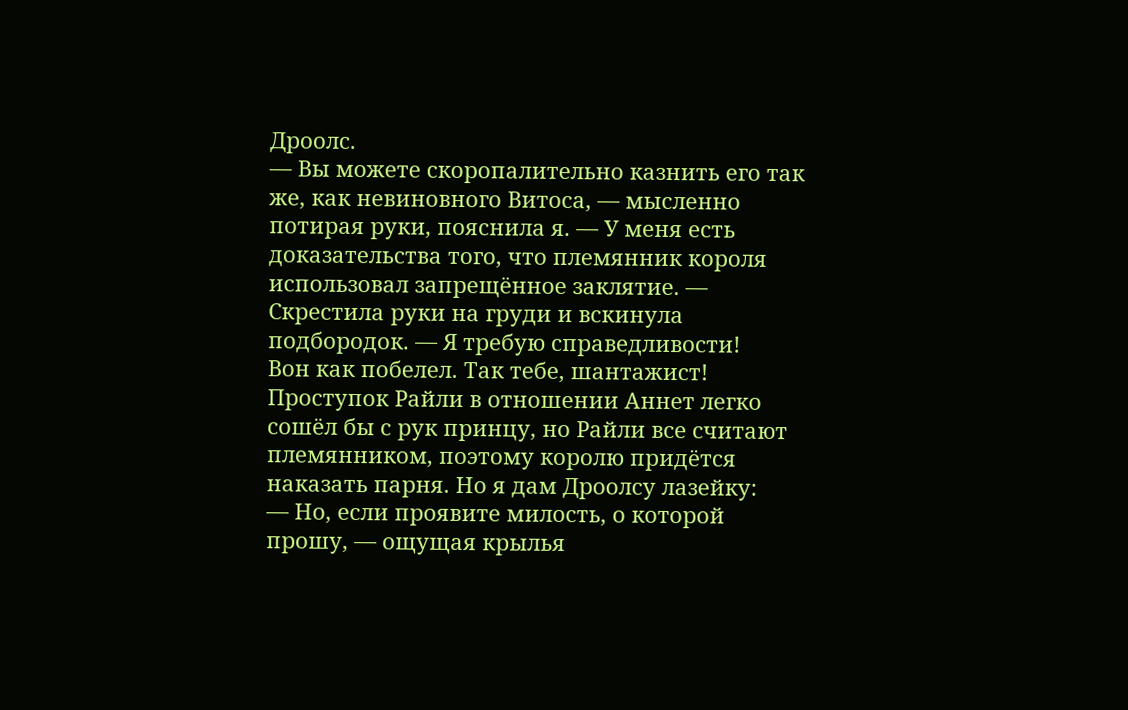Дроолс.
— Вы можете скоропалительно казнить его так же, как невиновного Витоса, — мысленно потирая руки, пояснила я. — У меня есть доказательства того, что племянник короля использовал запрещённое заклятие. — Скрестила руки на груди и вскинула подбородок. — Я требую справедливости!
Вон как побелел. Так тебе, шантажист! Проступок Райли в отношении Аннет легко сошёл бы с рук принцу, но Райли все считают племянником, поэтому королю придётся наказать парня. Но я дам Дроолсу лазейку:
— Но, если проявите милость, о которой прошу, — ощущая крылья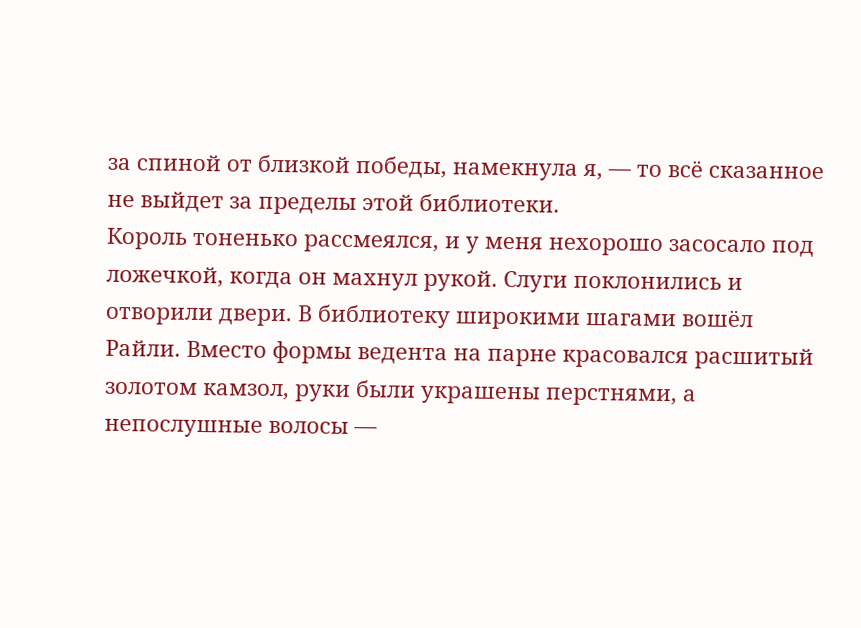за спиной от близкой победы, намекнула я, — то всё сказанное не выйдет за пределы этой библиотеки.
Король тоненько рассмеялся, и у меня нехорошо засосало под ложечкой, когда он махнул рукой. Слуги поклонились и отворили двери. В библиотеку широкими шагами вошёл Райли. Вместо формы ведента на парне красовался расшитый золотом камзол, руки были украшены перстнями, а непослушные волосы —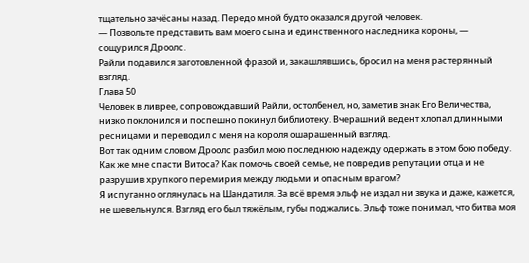тщательно зачёсаны назад. Передо мной будто оказался другой человек.
— Позвольте представить вам моего сына и единственного наследника короны, — сощурился Дроолс.
Райли подавился заготовленной фразой и, закашлявшись, бросил на меня растерянный взгляд.
Глава 50
Человек в ливрее, сопровождавший Райли, остолбенел, но, заметив знак Его Величества, низко поклонился и поспешно покинул библиотеку. Вчерашний ведент хлопал длинными ресницами и переводил с меня на короля ошарашенный взгляд.
Вот так одним словом Дроолс разбил мою последнюю надежду одержать в этом бою победу. Как же мне спасти Витоса? Как помочь своей семье, не повредив репутации отца и не разрушив хрупкого перемирия между людьми и опасным врагом?
Я испуганно оглянулась на Шандатиля. За всё время эльф не издал ни звука и даже, кажется, не шевельнулся. Взгляд его был тяжёлым, губы поджались. Эльф тоже понимал, что битва моя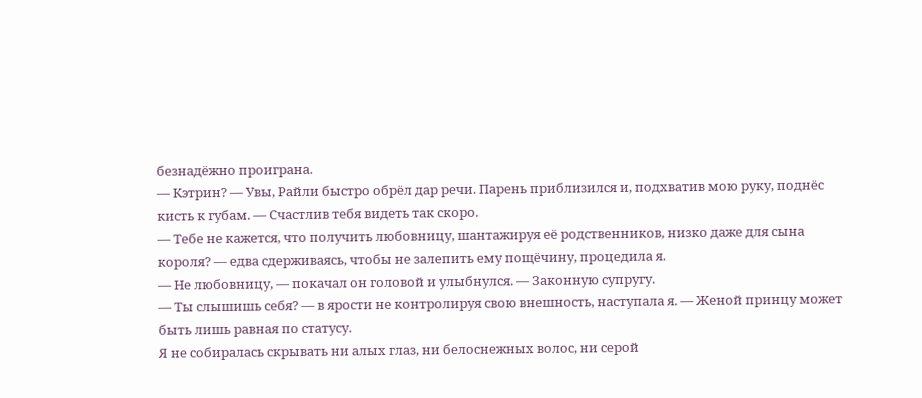безнадёжно проиграна.
— Кэтрин? — Увы, Райли быстро обрёл дар речи. Парень приблизился и, подхватив мою руку, поднёс кисть к губам. — Счастлив тебя видеть так скоро.
— Тебе не кажется, что получить любовницу, шантажируя её родственников, низко даже для сына короля? — едва сдерживаясь, чтобы не залепить ему пощёчину, процедила я.
— Не любовницу, — покачал он головой и улыбнулся. — Законную супругу.
— Ты слышишь себя? — в ярости не контролируя свою внешность, наступала я. — Женой принцу может быть лишь равная по статусу.
Я не собиралась скрывать ни алых глаз, ни белоснежных волос, ни серой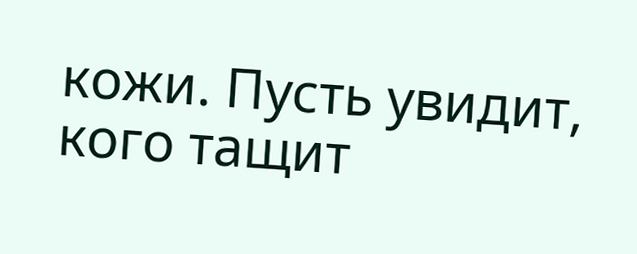кожи. Пусть увидит, кого тащит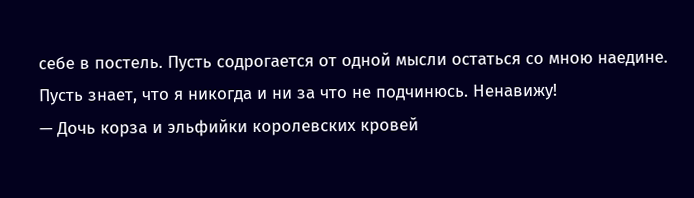себе в постель. Пусть содрогается от одной мысли остаться со мною наедине. Пусть знает, что я никогда и ни за что не подчинюсь. Ненавижу!
— Дочь корза и эльфийки королевских кровей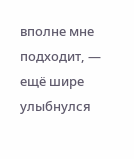вполне мне подходит, — ещё шире улыбнулся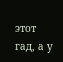этот гад, а у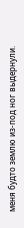меня будто землю из-под ног выдернули.